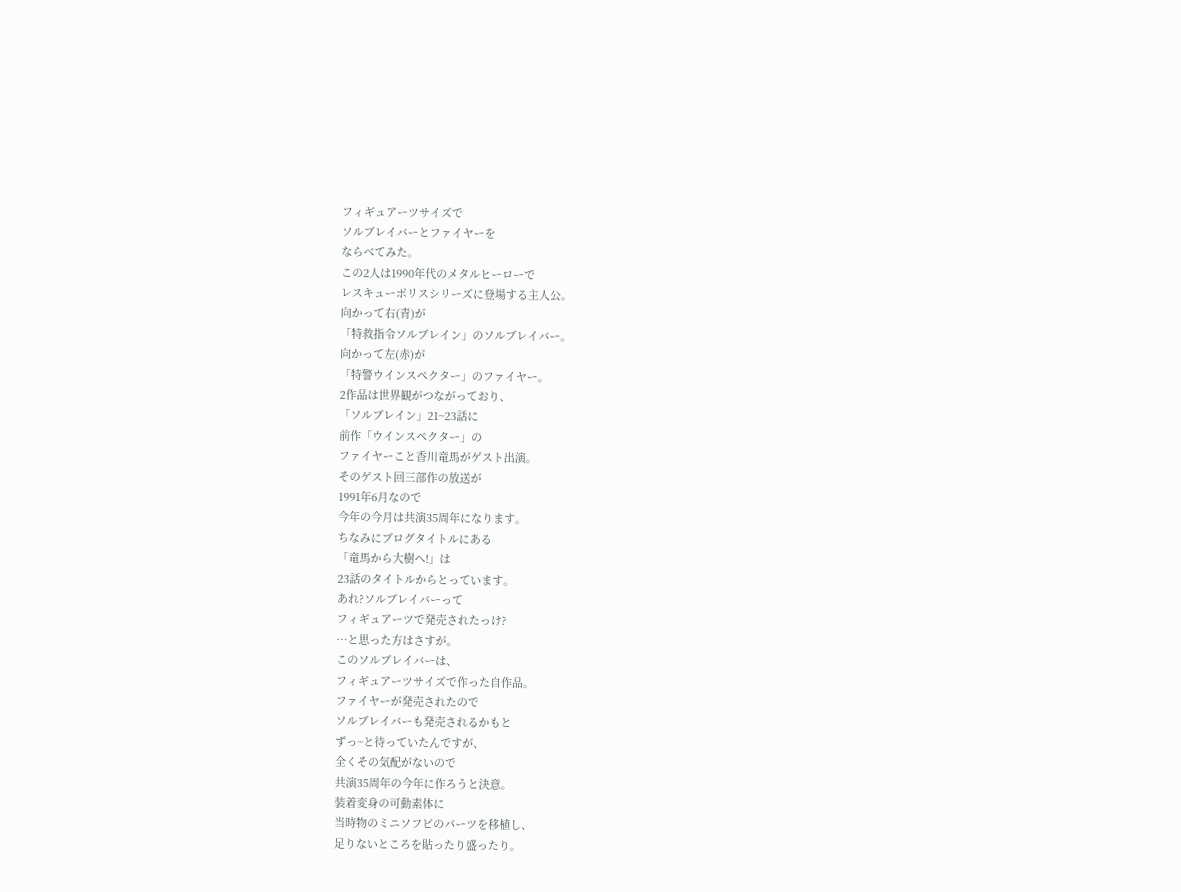フィギュアーツサイズで
ソルブレイバーとファイヤーを
ならべてみた。
この2人は1990年代のメタルヒーローで
レスキューポリスシリーズに登場する主人公。
向かって右(青)が
「特救指令ソルブレイン」のソルブレイバー。
向かって左(赤)が
「特警ウインスペクター」のファイヤー。
2作品は世界観がつながっており、
「ソルブレイン」21~23話に
前作「ウインスペクター」の
ファイヤーこと香川竜馬がゲスト出演。
そのゲスト回三部作の放送が
1991年6月なので
今年の今月は共演35周年になります。
ちなみにブログタイトルにある
「竜馬から大樹へ!」は
23話のタイトルからとっています。
あれ?ソルブレイバーって
フィギュアーツで発売されたっけ?
…と思った方はさすが。
このソルブレイバーは、
フィギュアーツサイズで作った自作品。
ファイヤーが発売されたので
ソルブレイバーも発売されるかもと
ずっ~と待っていたんですが、
全くその気配がないので
共演35周年の今年に作ろうと決意。
装着変身の可動素体に
当時物のミニソフビのパーツを移植し、
足りないところを貼ったり盛ったり。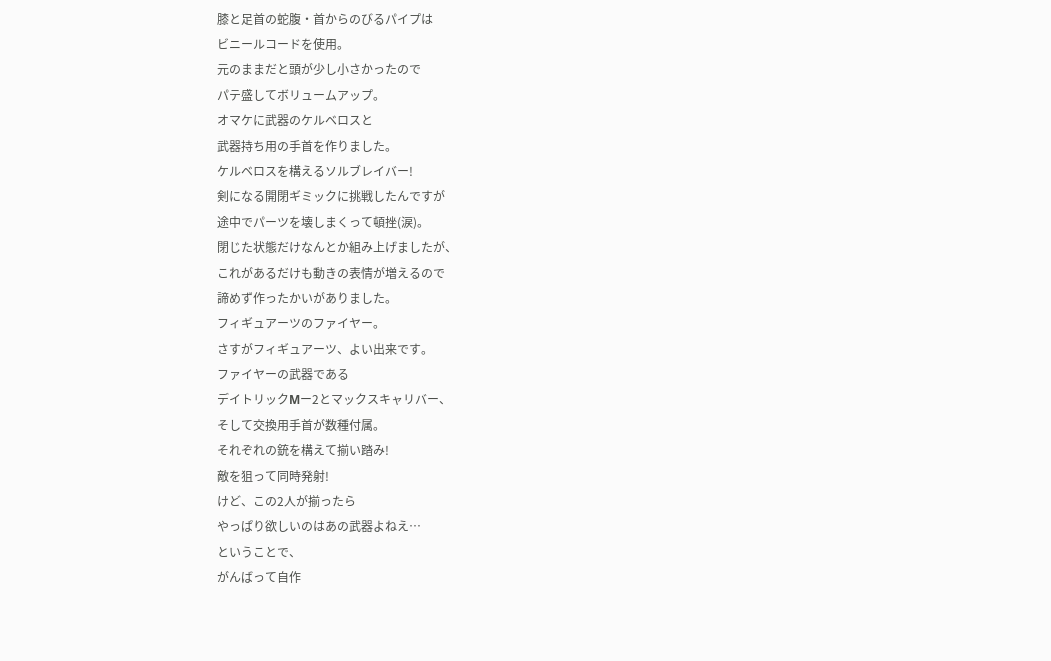膝と足首の蛇腹・首からのびるパイプは
ビニールコードを使用。
元のままだと頭が少し小さかったので
パテ盛してボリュームアップ。
オマケに武器のケルベロスと
武器持ち用の手首を作りました。
ケルベロスを構えるソルブレイバー!
剣になる開閉ギミックに挑戦したんですが
途中でパーツを壊しまくって頓挫(涙)。
閉じた状態だけなんとか組み上げましたが、
これがあるだけも動きの表情が増えるので
諦めず作ったかいがありました。
フィギュアーツのファイヤー。
さすがフィギュアーツ、よい出来です。
ファイヤーの武器である
デイトリックMー2とマックスキャリバー、
そして交換用手首が数種付属。
それぞれの銃を構えて揃い踏み!
敵を狙って同時発射!
けど、この2人が揃ったら
やっぱり欲しいのはあの武器よねえ…
ということで、
がんばって自作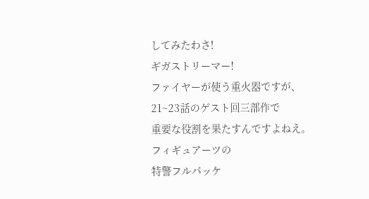してみたわさ!
ギガストリーマー!
ファイヤーが使う重火器ですが、
21~23話のゲスト回三部作で
重要な役割を果たすんですよねえ。
フィギュアーツの
特警フルパッケ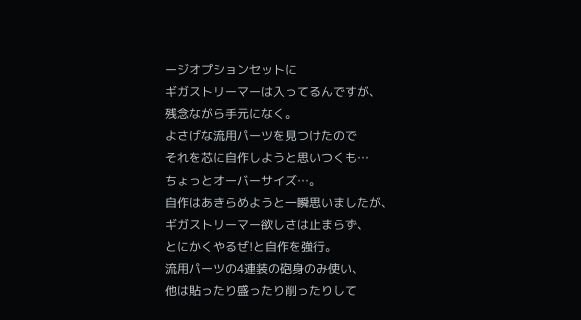ージオプションセットに
ギガストリーマーは入ってるんですが、
残念ながら手元になく。
よさげな流用パーツを見つけたので
それを芯に自作しようと思いつくも…
ちょっとオーバーサイズ…。
自作はあきらめようと一瞬思いましたが、
ギガストリーマー欲しさは止まらず、
とにかくやるぜ!と自作を強行。
流用パーツの4連装の砲身のみ使い、
他は貼ったり盛ったり削ったりして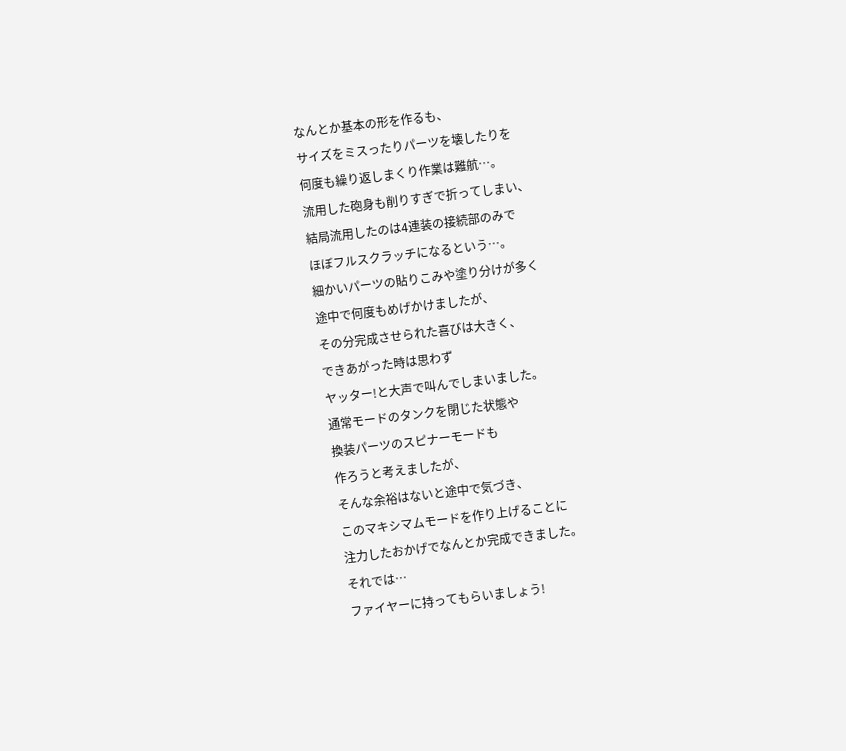なんとか基本の形を作るも、
サイズをミスったりパーツを壊したりを
何度も繰り返しまくり作業は難航…。
流用した砲身も削りすぎで折ってしまい、
結局流用したのは4連装の接続部のみで
ほぼフルスクラッチになるという…。
細かいパーツの貼りこみや塗り分けが多く
途中で何度もめげかけましたが、
その分完成させられた喜びは大きく、
できあがった時は思わず
ヤッター!と大声で叫んでしまいました。
通常モードのタンクを閉じた状態や
換装パーツのスピナーモードも
作ろうと考えましたが、
そんな余裕はないと途中で気づき、
このマキシマムモードを作り上げることに
注力したおかげでなんとか完成できました。
それでは…
ファイヤーに持ってもらいましょう!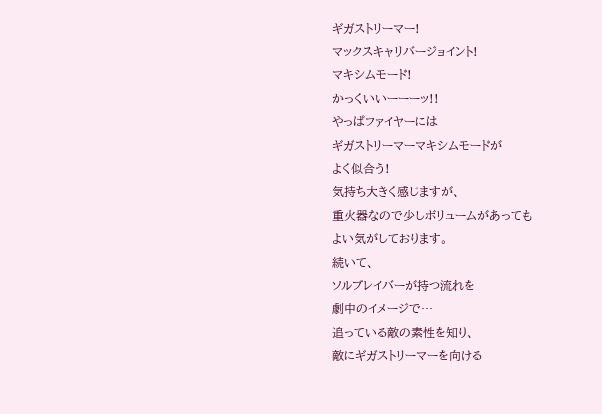ギガストリーマー!
マックスキャリバージョイント!
マキシムモード!
かっくいいーーーッ!!
やっぱファイヤーには
ギガストリーマーマキシムモードが
よく似合う!
気持ち大きく感じますが、
重火器なので少しボリュームがあっても
よい気がしております。
続いて、
ソルブレイバーが持つ流れを
劇中のイメージで…
追っている敵の素性を知り、
敵にギガストリーマーを向ける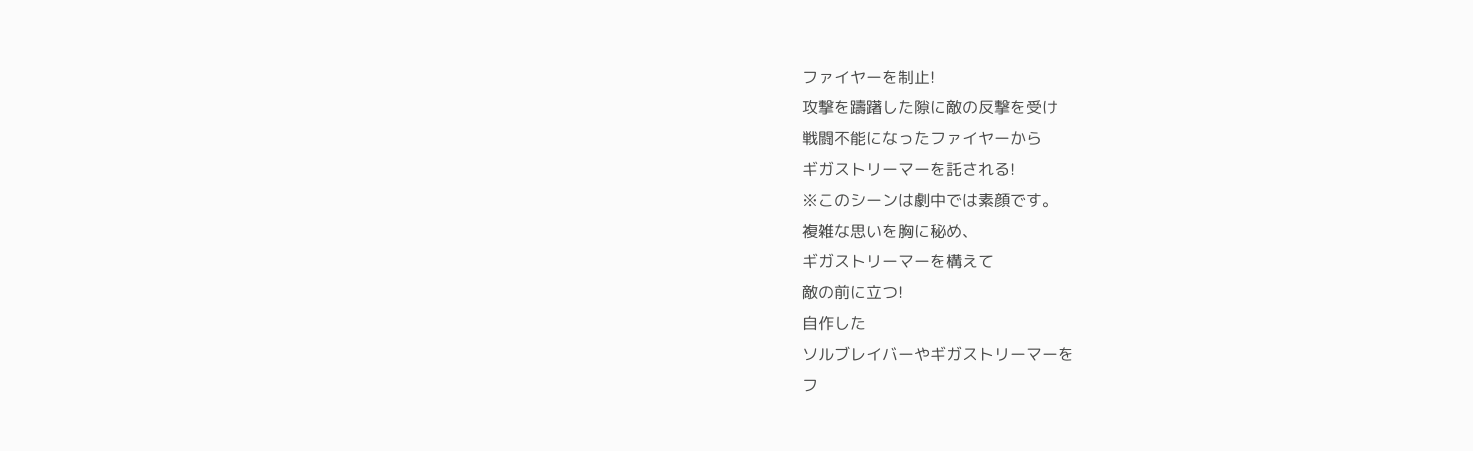ファイヤーを制止!
攻撃を躊躇した隙に敵の反撃を受け
戦闘不能になったファイヤーから
ギガストリーマーを託される!
※このシーンは劇中では素顔です。
複雑な思いを胸に秘め、
ギガストリーマーを構えて
敵の前に立つ!
自作した
ソルブレイバーやギガストリーマーを
フ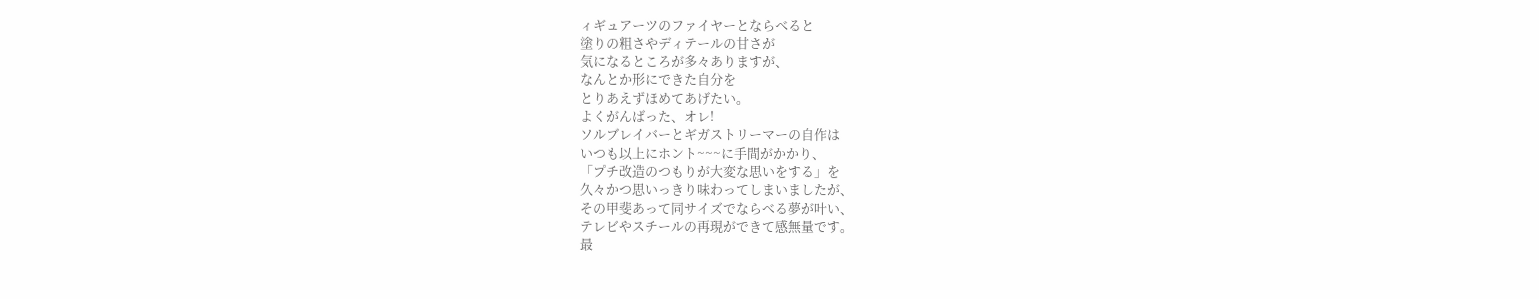ィギュアーツのファイヤーとならべると
塗りの粗さやディテールの甘さが
気になるところが多々ありますが、
なんとか形にできた自分を
とりあえずほめてあげたい。
よくがんばった、オレ!
ソルブレイバーとギガストリーマーの自作は
いつも以上にホント~~~に手間がかかり、
「プチ改造のつもりが大変な思いをする」を
久々かつ思いっきり味わってしまいましたが、
その甲斐あって同サイズでならべる夢が叶い、
テレビやスチールの再現ができて感無量です。
最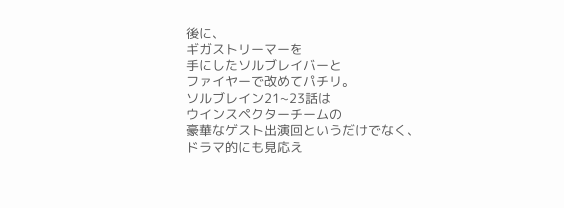後に、
ギガストリーマーを
手にしたソルブレイバーと
ファイヤーで改めてパチリ。
ソルブレイン21~23話は
ウインスペクターチームの
豪華なゲスト出演回というだけでなく、
ドラマ的にも見応え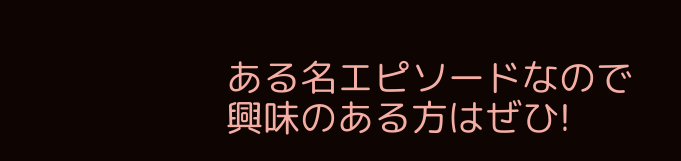ある名エピソードなので
興味のある方はぜひ!